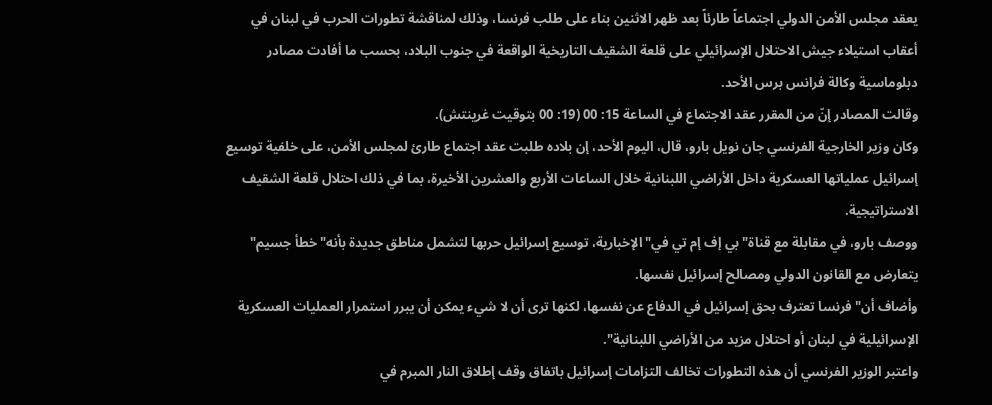يعقد مجلس الأمن الدولي اجتماعاً طارئاً بعد ظهر الاثنين بناء على طلب فرنسا، وذلك لمناقشة تطورات الحرب في لبنان في أعقاب استيلاء جيش الاحتلال الإسرائيلي على قلعة الشقيف التاريخية الواقعة في جنوب البلاد، بحسب ما أفادت مصادر دبلوماسية وكالة فرانس برس الأحد.
وقالت المصادر إنّ من المقرر عقد الاجتماع في الساعة 15: 00 (19: 00 بتوقيت غرينتش).
وكان وزير الخارجية الفرنسي جان نويل بارو، قال، اليوم الأحد، إن بلاده طلبت عقد اجتماع طارئ لمجلس الأمن، على خلفية توسيع إسرائيل عملياتها العسكرية داخل الأراضي اللبنانية خلال الساعات الأربع والعشرين الأخيرة، بما في ذلك احتلال قلعة الشقيف الاستراتيجية.
ووصف بارو، في مقابلة مع قناة" بي إف إم تي في" الإخبارية، توسيع إسرائيل حربها لتشمل مناطق جديدة بأنه" خطأ جسيم" يتعارض مع القانون الدولي ومصالح إسرائيل نفسها.
وأضاف أن" فرنسا تعترف بحق إسرائيل في الدفاع عن نفسها، لكنها ترى أن لا شيء يمكن أن يبرر استمرار العمليات العسكرية الإسرائيلية في لبنان أو احتلال مزيد من الأراضي اللبنانية".
واعتبر الوزير الفرنسي أن هذه التطورات تخالف التزامات إسرائيل باتفاق وقف إطلاق النار المبرم في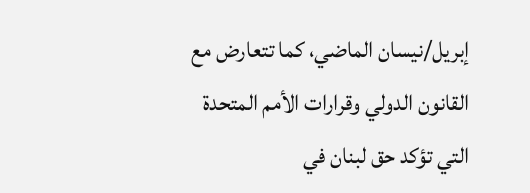إبريل/نيسان الماضي، كما تتعارض مع القانون الدولي وقرارات الأمم المتحدة التي تؤكد حق لبنان في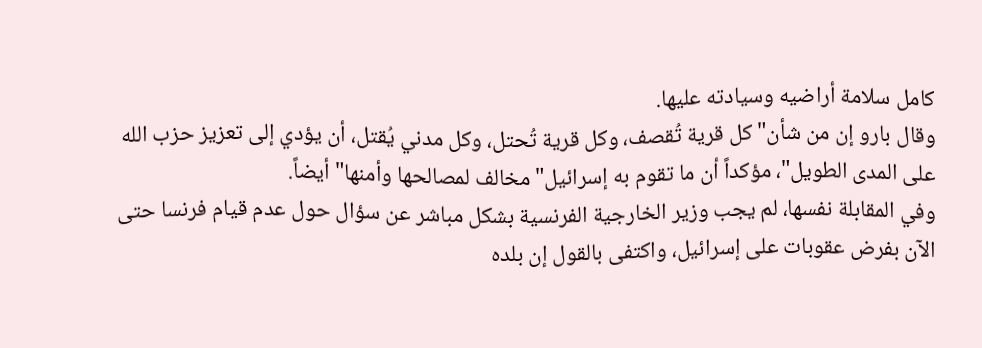كامل سلامة أراضيه وسيادته عليها.
وقال بارو إن من شأن" كل قرية تُقصف، وكل قرية تُحتل، وكل مدني يُقتل، أن يؤدي إلى تعزيز حزب الله على المدى الطويل"، مؤكداً أن ما تقوم به إسرائيل" مخالف لمصالحها وأمنها" أيضاً.
وفي المقابلة نفسها، لم يجب وزير الخارجية الفرنسية بشكل مباشر عن سؤال حول عدم قيام فرنسا حتى الآن بفرض عقوبات على إسرائيل، واكتفى بالقول إن بلده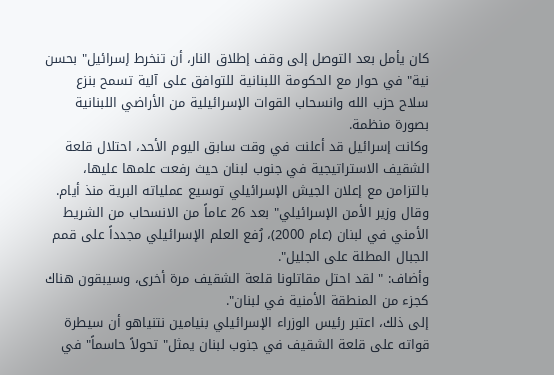كان يأمل بعد التوصل إلى وقف إطلاق النار، أن تنخرط إسرائيل" بحسن نية" في حوار مع الحكومة اللبنانية للتوافق على آلية تسمح بنزع سلاح حزب الله وانسحاب القوات الإسرائيلية من الأراضي اللبنانية بصورة منظمة.
وكانت إسرائيل قد أعلنت في وقت سابق اليوم الأحد، احتلال قلعة الشقيف الاستراتيجية في جنوب لبنان حيث رفعت علمها عليها، بالتزامن مع إعلان الجيش الإسرائيلي توسيع عملياته البرية منذ أيام.
وقال وزير الأمن الإسرائيلي" بعد 26 عاماً من الانسحاب من الشريط الأمني في لبنان (عام 2000)، رُفع العلم الإسرائيلي مجدداً على قمم الجبال المطلة على الجليل".
وأضاف: " لقد احتل مقاتلونا قلعة الشقيف مرة أخرى، وسيبقون هناك كجزء من المنطقة الأمنية في لبنان".
إلى ذلك، اعتبر رئيس الوزراء الإسرائيلي بنيامين نتنياهو أن سيطرة قواته على قلعة الشقيف في جنوب لبنان يمثل" تحولاً حاسماً" في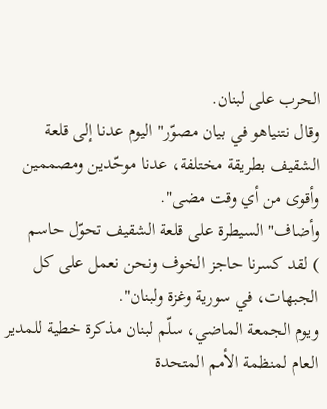الحرب على لبنان.
وقال نتنياهو في بيان مصوّر" اليوم عدنا إلى قلعة الشقيف بطريقة مختلفة، عدنا موحّدين ومصممين وأقوى من أي وقت مضى".
وأضاف" السيطرة على قلعة الشقيف تحوّل حاسم
) لقد كسرنا حاجز الخوف ونحن نعمل على كل الجبهات، في سورية وغزة ولبنان".
ويوم الجمعة الماضي، سلّم لبنان مذكرة خطية للمدير العام لمنظمة الأمم المتحدة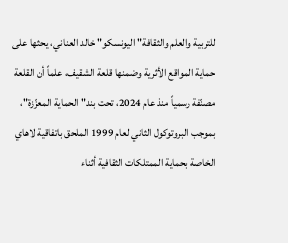للتربية والعلم والثقافة" اليونسكو" خالد العناني، يحثها على حماية المواقع الأثرية وضمنها قلعة الشقيف، علماً أن القلعة مصنّفة رسمياً منذ عام 2024، تحت بند" الحماية المعزّزة"، بموجب البروتوكول الثاني لعام 1999 الملحق باتفاقية لاهاي الخاصة بحماية الممتلكات الثقافية أثناء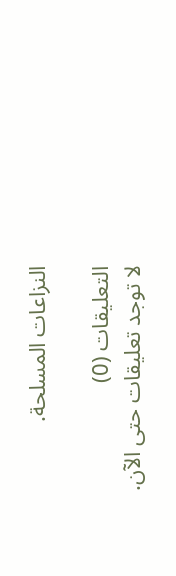النزاعات المسلحة.

التعليقات (0)
لا توجد تعليقات حتى الآن.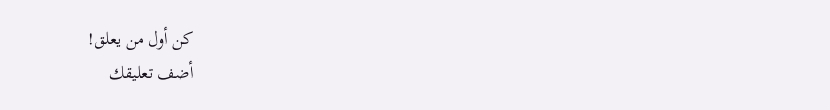كن أول من يعلق!
أضف تعليقك